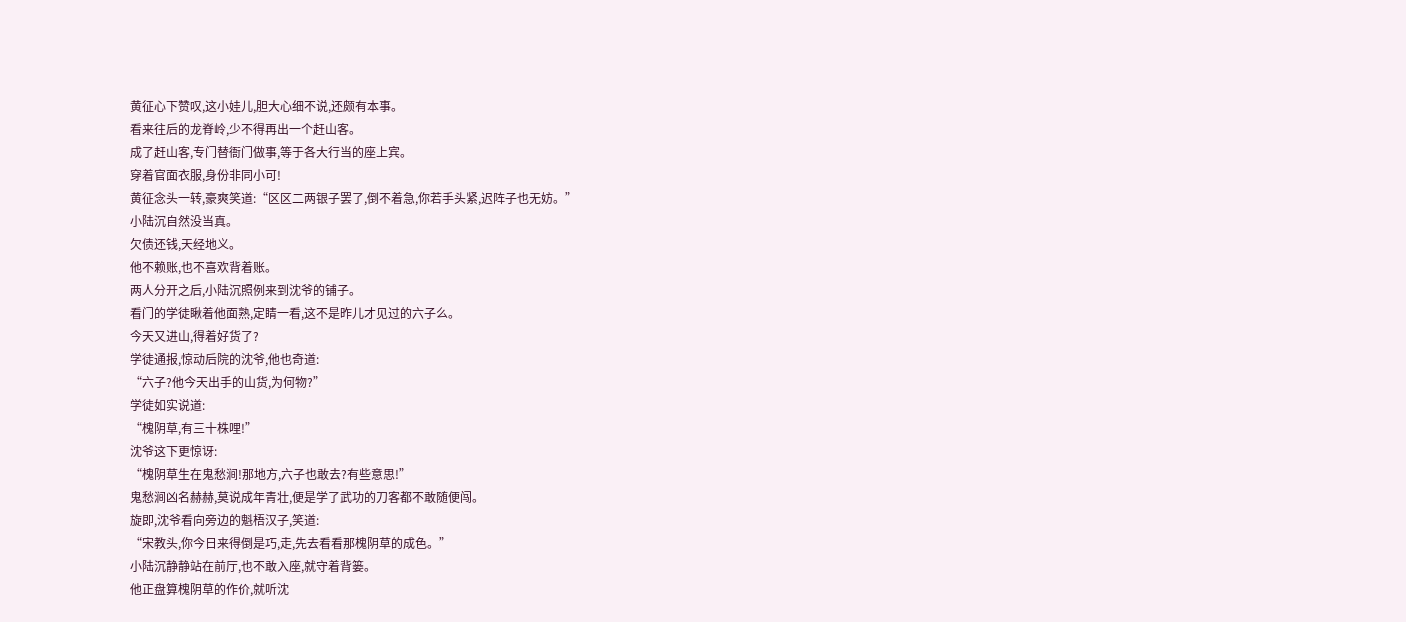黄征心下赞叹,这小娃儿,胆大心细不说,还颇有本事。
看来往后的龙脊岭,少不得再出一个赶山客。
成了赶山客,专门替衙门做事,等于各大行当的座上宾。
穿着官面衣服,身份非同小可!
黄征念头一转,豪爽笑道:“区区二两银子罢了,倒不着急,你若手头紧,迟阵子也无妨。”
小陆沉自然没当真。
欠债还钱,天经地义。
他不赖账,也不喜欢背着账。
两人分开之后,小陆沉照例来到沈爷的铺子。
看门的学徒瞅着他面熟,定睛一看,这不是昨儿才见过的六子么。
今天又进山,得着好货了?
学徒通报,惊动后院的沈爷,他也奇道:
“六子?他今天出手的山货,为何物?”
学徒如实说道:
“槐阴草,有三十株哩!”
沈爷这下更惊讶:
“槐阴草生在鬼愁涧!那地方,六子也敢去?有些意思!”
鬼愁涧凶名赫赫,莫说成年青壮,便是学了武功的刀客都不敢随便闯。
旋即,沈爷看向旁边的魁梧汉子,笑道:
“宋教头,你今日来得倒是巧,走,先去看看那槐阴草的成色。”
小陆沉静静站在前厅,也不敢入座,就守着背篓。
他正盘算槐阴草的作价,就听沈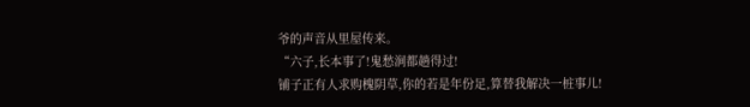爷的声音从里屋传来。
“六子,长本事了!鬼愁涧都趟得过!
铺子正有人求购槐阴草,你的若是年份足,算替我解决一桩事儿!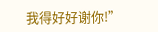我得好好谢你!”